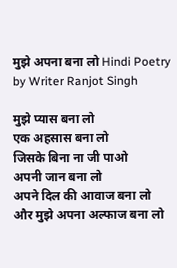मुझे अपना बना लो Hindi Poetry by Writer Ranjot Singh

मुझे प्यास बना लो
एक अहसास बना लो
जिसके बिना ना जी पाओ
अपनी जान बना लो
अपने दिल की आवाज बना लो
और मुझे अपना अल्फाज बना लो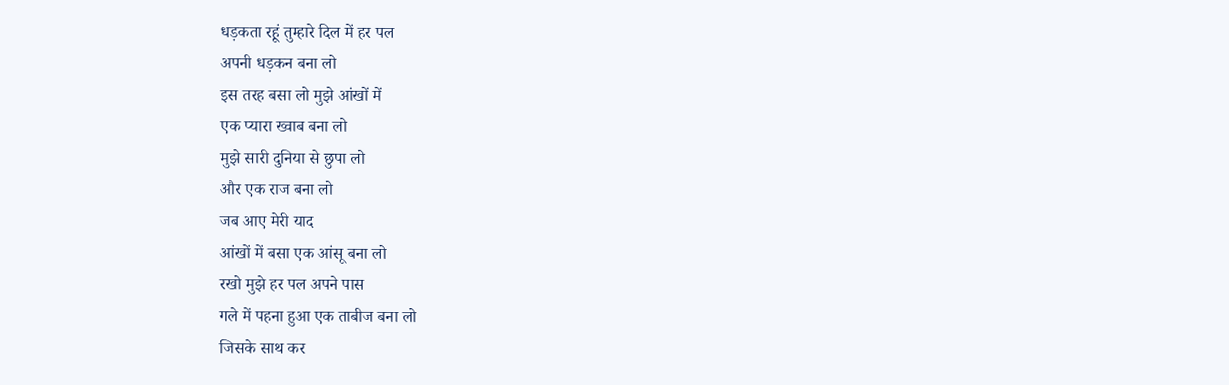धड़कता रहूं तुम्हारे दिल में हर पल
अपनी धड़कन बना लो
इस तरह बसा लो मुझे आंखों में
एक प्यारा ख्वाब बना लो
मुझे सारी दुनिया से छुपा लो
और एक राज बना लो
जब आए मेरी याद
आंखों में बसा एक आंसू बना लो
रखो मुझे हर पल अपने पास
गले में पहना हुआ एक ताबीज बना लो
जिसके साथ कर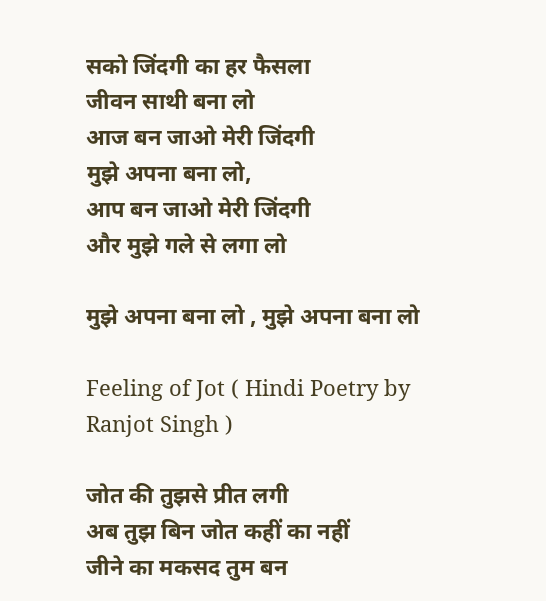सको जिंदगी का हर फैसला
जीवन साथी बना लो
आज बन जाओ मेरी जिंदगी
मुझे अपना बना लो,
आप बन जाओ मेरी जिंदगी
और मुझे गले से लगा लो

मुझे अपना बना लो , मुझे अपना बना लो

Feeling of Jot ( Hindi Poetry by Ranjot Singh )

जोत की तुझसे प्रीत लगी
अब तुझ बिन जोत कहीं का नहीं
जीने का मकसद तुम बन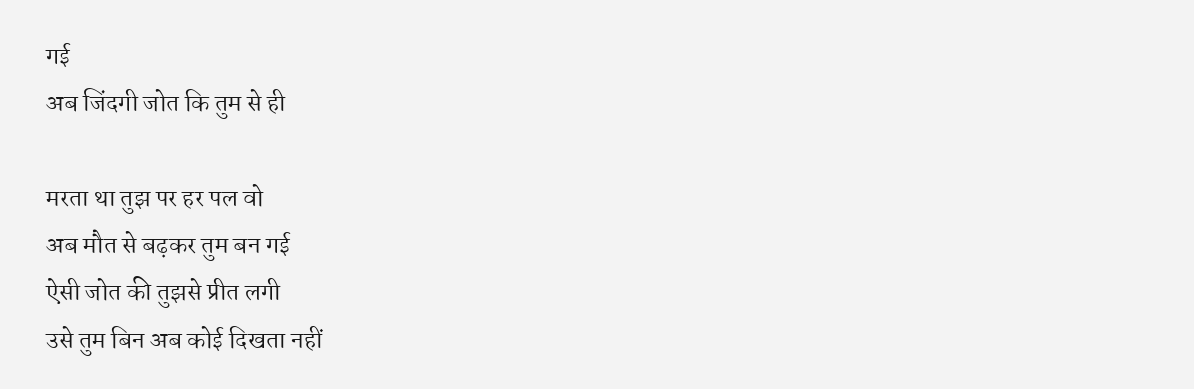गई
अब जिंदगी जोत कि तुम से ही

मरता था तुझ पर हर पल वो
अब मौत से बढ़कर तुम बन गई
ऐसी जोत की तुझसे प्रीत लगी
उसे तुम बिन अब कोई दिखता नहीं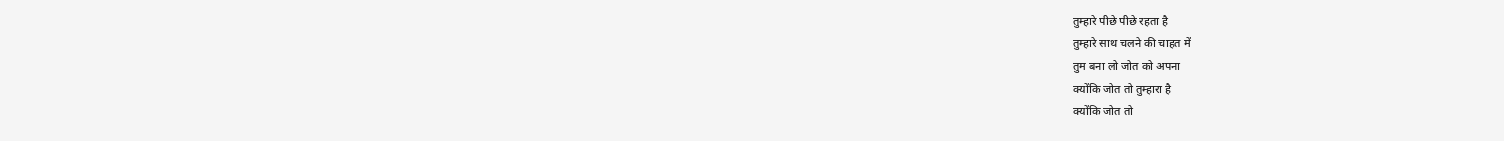तुम्हारे पीछे पीछे रहता है
तुम्हारे साथ चलने की चाहत में
तुम बना लो जोत को अपना
क्योंकि जोत तो तुम्हारा है
क्योंकि जोत तो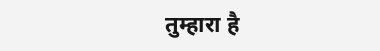तुम्हारा है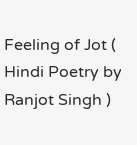Feeling of Jot ( Hindi Poetry by Ranjot Singh )